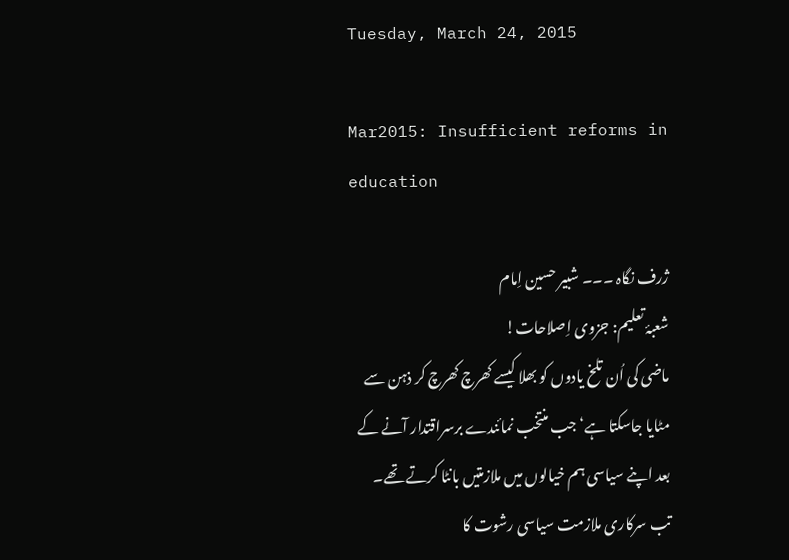Tuesday, March 24, 2015

Mar2015: Insufficient reforms in education

ژرف نگاہ ۔۔۔ شبیر حسین اِمام
شعبۂ تعلیم: جزوی اِصلاحات!
ماضی کی اُن تلخ یادوں کو بھلا کیسے کھرچ کھرچ کر ذہن سے مٹایا جاسکتا ہے‘ جب منتخب نمائندے برسراقتدار آنے کے بعد اپنے سیاسی ہم خیالوں میں ملازمتیں بانٹا کرتے تھے۔ تب سرکاری ملازمت سیاسی رشوت کا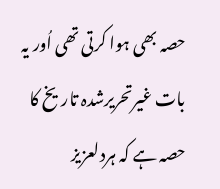حصہ بھی ہوا کرتی تھی اُور یہ بات غیرتحریرشدہ تاریخ کا حصہ ہے کہ ہردلعزیز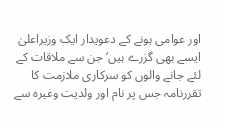اور عوامی ہونے کے دعویدار ایک وزیراعلیٰ ایسے بھی گزرے ہیں‘ جن سے ملاقات کے لئے جانے والوں کو سرکاری ملازمت کا تقررنامہ جس پر نام اور ولدیت وغیرہ سے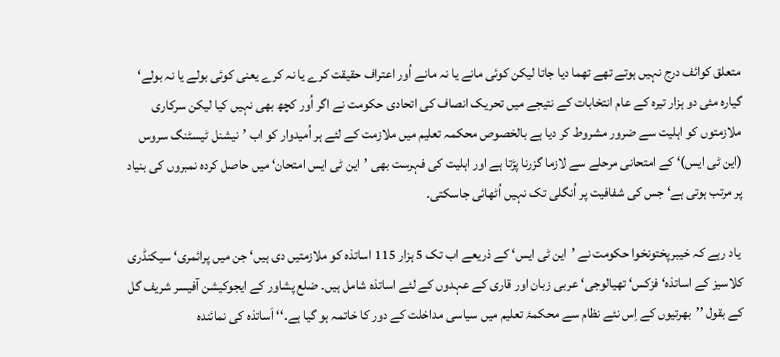متعلق کوائف درج نہیں ہوتے تھے تھما دیا جاتا لیکن کوئی مانے یا نہ مانے اُور اعتراف حقیقت کرے یا نہ کرے یعنی کوئی بولے یا نہ بولے‘ گیارہ مئی دو ہزار تیرہ کے عام انتخابات کے نتیجے میں تحریک انصاف کی اتحادی حکومت نے اگر اُور کچھ بھی نہیں کیا لیکن سرکاری ملازمتوں کو اہلیت سے ضرور مشروط کر دیا ہے بالخصوص محکمہ تعلیم میں ملازمت کے لئے ہر اُمیدوار کو اب ’نیشنل ٹیسٹنگ سروس (این ٹی ایس)‘ کے امتحانی مرحلے سے لازما گزرنا پڑتا ہے اور اہلیت کی فہرست بھی ’این ٹی ایس امتحان‘ میں حاصل کردہ نمبروں کی بنیاد پر مرتب ہوتی ہے‘ جس کی شفافیت پر اُنگلی تک نہیں اُٹھائی جاسکتی۔

 یاد رہے کہ خیبرپختونخوا حکومت نے ’این ٹی ایس‘ کے ذریعے اب تک 5 ہزار 115 اساتذہ کو ملازمتیں دی ہیں‘ جن میں پرائمری‘ سیکنڈری کلاسیز کے اساتذہ‘ فزکس‘ تھیالوجی‘ عربی زبان اور قاری کے عہدوں کے لئے اساتذہ شامل ہیں۔ ضلع پشاور کے ایجوکیشن آفیسر شریف گل کے بقول ’’بھرتیوں کے اِس نئے نظام سے محکمۂ تعلیم میں سیاسی مداخلت کے دور کا خاتمہ ہو گیا ہے۔‘‘ اَساتذہ کی نمائندہ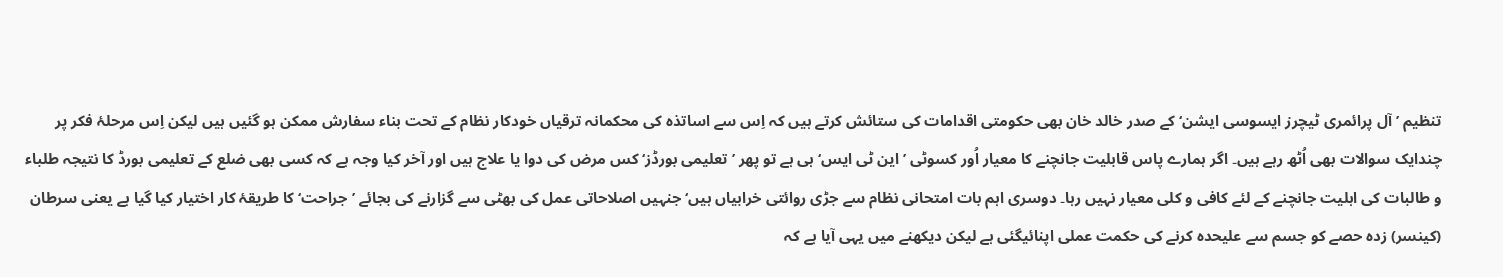تنظیم ’آل پرائمری ٹیچرز ایسوسی ایشن‘ کے صدر خالد خان بھی حکومتی اقدامات کی ستائش کرتے ہیں کہ اِس سے اساتذہ کی محکمانہ ترقیاں خودکار نظام کے تحت بناء سفارش ممکن ہو گئیں ہیں لیکن اِس مرحلۂ فکر پر چندایک سوالات بھی اُٹھ رہے ہیں۔ اگر ہمارے پاس قابلیت جانچنے کا معیار اُور کسوٹی ’این ٹی ایس‘ ہی ہے تو پھر ’تعلیمی بورڈز‘ کس مرض کی دوا یا علاج ہیں اور آخر کیا وجہ ہے کہ کسی بھی ضلع کے تعلیمی بورڈ کا نتیجہ طلباء و طالبات کی اہلیت جانچنے کے لئے کافی و کلی معیار نہیں رہا۔ دوسری اہم بات امتحانی نظام سے جڑی روائتی خرابیاں ہیں‘ جنہیں اصلاحاتی عمل کی بھٹی سے گزارنے کی بجائے ’جراحت‘ کا طریقۂ کار اختیار کیا گیا ہے یعنی سرطان (کینسر) زدہ حصے کو جسم سے علیحدہ کرنے کی حکمت عملی اپنائیگئی ہے لیکن دیکھنے میں یہی آیا ہے کہ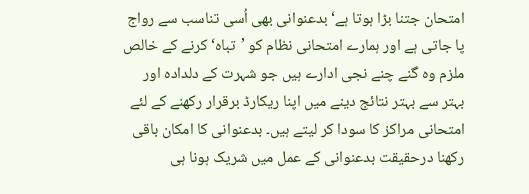امتحان جتنا بڑا ہوتا ہے‘ بدعنوانی بھی اُسی تناسب سے رواج پا جاتی ہے اور ہمارے امتحانی نظام کو ’تباہ‘ کرنے کے خالص ملزم وہ گنے چنے نجی ادارے ہیں جو شہرت کے دلدادہ اور بہتر سے بہتر نتائج دینے میں اپنا ریکارڈ برقرار رکھنے کے لئے امتحانی مراکز کا سودا کر لیتے ہیں۔ بدعنوانی کا امکان باقی رکھنا درحقیقت بدعنوانی کے عمل میں شریک ہونا ہی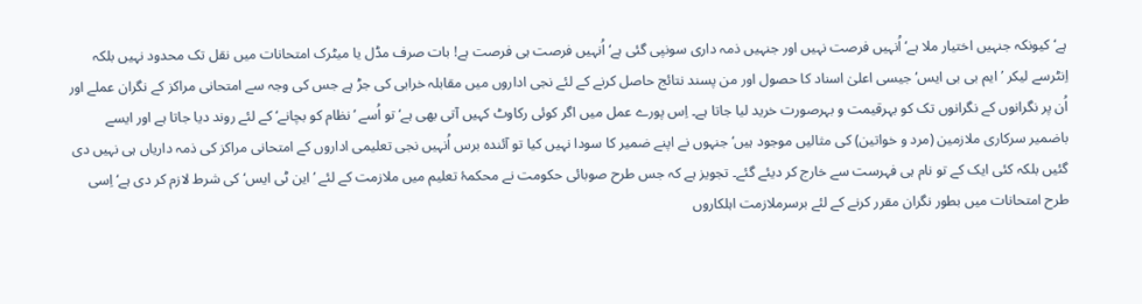ہے‘ کیونکہ جنہیں اختیار ملا ہے‘ اُنہیں فرصت نہیں اور جنہیں ذمہ داری سونپی گئی ہے‘ اُنہیں فرصت ہی فرصت ہے! بات صرف مڈل یا میٹرک امتحانات میں نقل تک محدود نہیں بلکہ اِنٹرسے لیکر ’ایم بی بی ایس‘ جیسی اعلیٰ اسناد کا حصول اور من پسند نتائج حاصل کرنے کے لئے نجی اداروں میں مقابلہ خرابی کی جڑ ہے جس کی وجہ سے امتحانی مراکز کے نگران عملے اور اُن پر نگرانوں کے نگرانوں تک کو بہرقیمت و بہرصورت خرید لیا جاتا ہے۔ اِس پورے عمل میں اگر کوئی رکاوٹ کہیں آتی بھی ہے‘ تو اُسے ’نظام کو بچانے‘ کے لئے روند دیا جاتا ہے اور ایسے باضمیر سرکاری ملازمین (مرد و خواتین) کی مثالیں موجود ہیں‘ جنہوں نے اپنے ضمیر کا سودا نہیں کیا تو آئندہ برس اُنہیں نجی تعلیمی اداروں کے امتحانی مراکز کی ذمہ داریاں ہی نہیں دی گئیں بلکہ کئی ایک کے تو نام ہی فہرست سے خارج کر دیئے گئے۔ تجویز ہے کہ جس طرح صوبائی حکومت نے محکمۂ تعلیم میں ملازمت کے لئے ’این ٹی ایس‘ کی شرط لازم کر دی ہے‘ اِسی طرح امتحانات میں بطور نگران مقرر کرنے کے لئے برسرملازمت اہلکاروں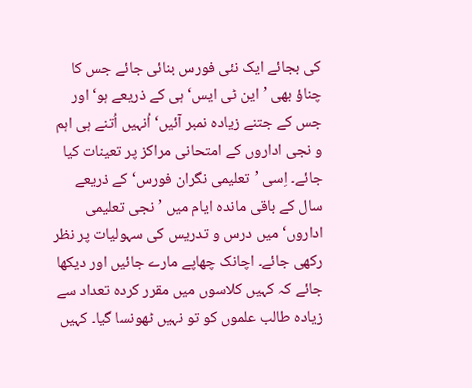کی بجائے ایک نئی فورس بنائی جائے جس کا چناؤ بھی ’این ٹی ایس‘ ہی کے ذریعے ہو‘ اور جس کے جتنے زیادہ نمبر آئیں‘ اُنہیں اُتنے ہی اہم و نجی اداروں کے امتحانی مراکز پر تعینات کیا جائے۔ اِسی ’تعلیمی نگران فورس‘ کے ذریعے سال کے باقی ماندہ ایام میں ’نجی تعلیمی اداروں‘ میں درس و تدریس کی سہولیات پر نظر رکھی جائے۔ اچانک چھاپے مارے جائیں اور دیکھا جائے کہ کہیں کلاسوں میں مقرر کردہ تعداد سے زیادہ طالب علموں کو تو نہیں ٹھونسا گیا۔ کہیں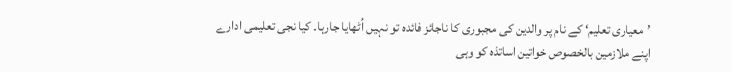’معیاری تعلیم‘ کے نام پر والدین کی مجبوری کا ناجائز فائدہ تو نہیں اُٹھایا جارہا۔ کیا نجی تعلیمی ادارے اپنے ملازمین بالخصوص خواتین اساتذہ کو وہی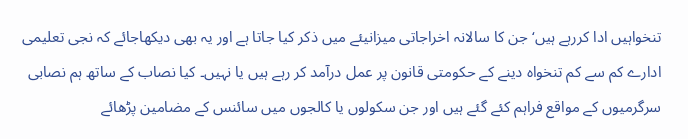تنخواہیں ادا کررہے ہیں‘ جن کا سالانہ اخراجاتی میزانیئے میں ذکر کیا جاتا ہے اور یہ بھی دیکھاجائے کہ نجی تعلیمی ادارے کم سے کم تنخواہ دینے کے حکومتی قانون پر عمل درآمد کر رہے ہیں یا نہیں۔ کیا نصاب کے ساتھ ہم نصابی سرگرمیوں کے مواقع فراہم کئے گئے ہیں اور جن سکولوں یا کالجوں میں سائنس کے مضامین پڑھائے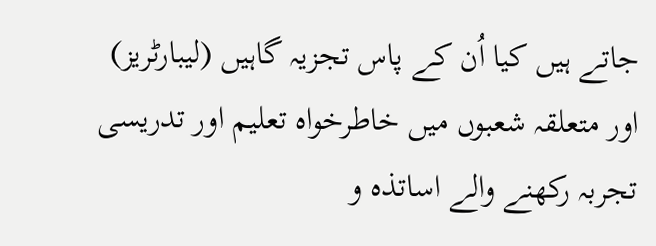جاتے ہیں کیا اُن کے پاس تجزیہ گاہیں (لیبارٹریز) اور متعلقہ شعبوں میں خاطرخواہ تعلیم اور تدریسی تجربہ رکھنے والے اساتذہ و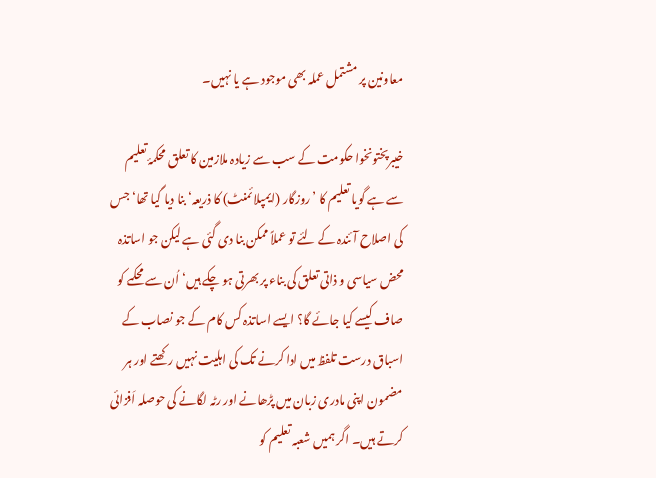معاونین پر مشتمل عملہ بھی موجود ہے یا نہیں۔

خیبرپختونخوا حکومت کے سب سے زیادہ ملازمین کا تعلق محکمۂ تعلیم سے ہے گویا تعلیم کا ’روزگار (ایمپلائمنٹ) کا ذریعہ‘ بنا دیا گیا تھا‘ جس کی اصلاح آئندہ کے لئے تو عملاً ممکن بنا دی گئی ہے لیکن جو اساتذہ محض سیاسی و ذاتی تعلق کی بناء پر بھرتی ہو چکے ہیں‘ اُن سے محکمے کو صاف کیسے کیا جائے گا؟ ایسے اساتذہ کس کام کے جو نصاب کے اسباق درست تلفظ میں ادا کرنے تک کی اہلیت نہیں رکھتے اور ہر مضمون اپنی مادری زبان میں پڑھانے اور رٹہ لگانے کی حوصلہ اَفزائی کرتے ہیں۔ اگر ہمیں شعبہ تعلیم کو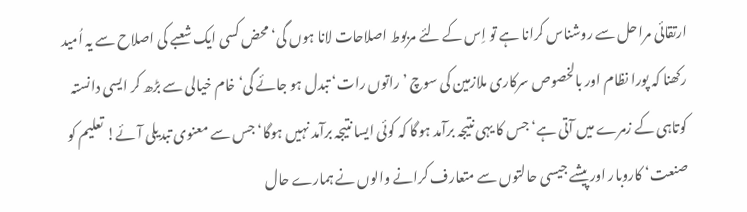ارتقائی مراحل سے روشناس کرانا ہے تو اِس کے لئے مربوط اصلاحات لانا ہوں گی‘ محض کسی ایک شعبے کی اصلاح سے یہ اُمید رکھنا کہ پورا نظام اور بالخصوص سرکاری ملازمین کی سوچ ’راتوں رات‘ تبدل ہو جائے گی‘ خام خیالی سے بڑھ کر ایسی دانستہ کوتاہی کے زمرے میں آتی ہے‘ جس کا یہی نتیجہ برآمد ہوگا کہ کوئی ایسا نتیجہ برآمد نہیں ہوگا‘ جس سے معنوی تبدیلی آئے! تعلیم کو صنعت‘ کاروبار اور پیشے جیسی حالتوں سے متعارف کرانے والوں نے ہمارے حال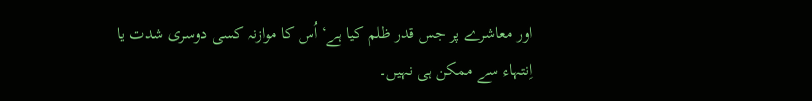اور معاشرے پر جس قدر ظلم کیا ہے‘ اُس کا موازنہ کسی دوسری شدت یا اِنتہاء سے ممکن ہی نہیں۔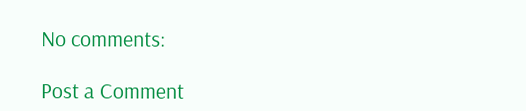No comments:

Post a Comment